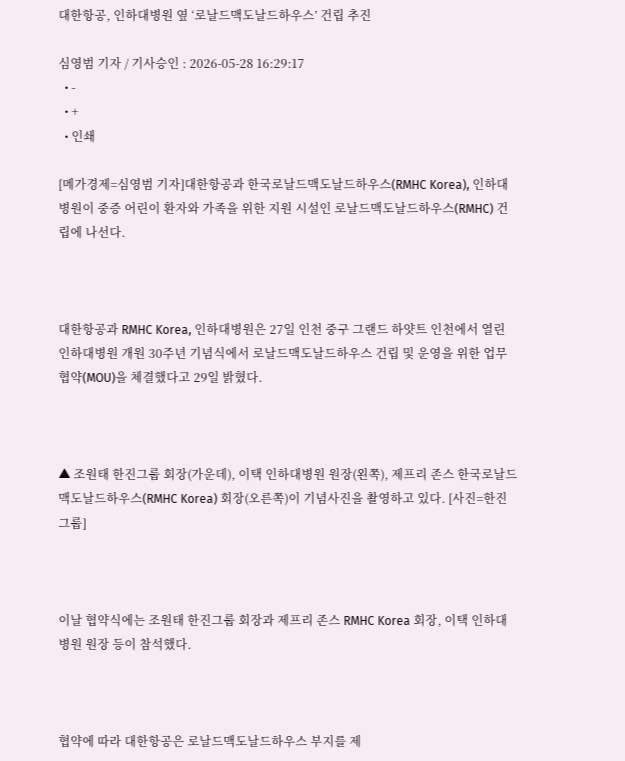대한항공, 인하대병원 옆 ‘로날드맥도날드하우스’ 건립 추진

심영범 기자 / 기사승인 : 2026-05-28 16:29:17
  • -
  • +
  • 인쇄

[메가경제=심영범 기자]대한항공과 한국로날드맥도날드하우스(RMHC Korea), 인하대병원이 중증 어린이 환자와 가족을 위한 지원 시설인 로날드맥도날드하우스(RMHC) 건립에 나선다.



대한항공과 RMHC Korea, 인하대병원은 27일 인천 중구 그랜드 하얏트 인천에서 열린 인하대병원 개원 30주년 기념식에서 로날드맥도날드하우스 건립 및 운영을 위한 업무협약(MOU)을 체결했다고 29일 밝혔다.



▲ 조원태 한진그룹 회장(가운데), 이택 인하대병원 원장(왼쪽), 제프리 존스 한국로날드맥도날드하우스(RMHC Korea) 회장(오른쪽)이 기념사진을 촬영하고 있다. [사진=한진그룹]



이날 협약식에는 조원태 한진그룹 회장과 제프리 존스 RMHC Korea 회장, 이택 인하대병원 원장 등이 참석했다.



협약에 따라 대한항공은 로날드맥도날드하우스 부지를 제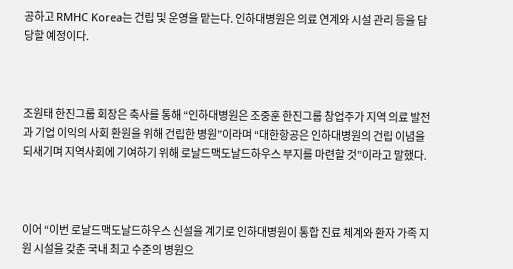공하고 RMHC Korea는 건립 및 운영을 맡는다. 인하대병원은 의료 연계와 시설 관리 등을 담당할 예정이다.



조원태 한진그룹 회장은 축사를 통해 “인하대병원은 조중훈 한진그룹 창업주가 지역 의료 발전과 기업 이익의 사회 환원을 위해 건립한 병원”이라며 “대한항공은 인하대병원의 건립 이념을 되새기며 지역사회에 기여하기 위해 로날드맥도날드하우스 부지를 마련할 것”이라고 말했다.



이어 “이번 로날드맥도날드하우스 신설을 계기로 인하대병원이 통합 진료 체계와 환자 가족 지원 시설을 갖춘 국내 최고 수준의 병원으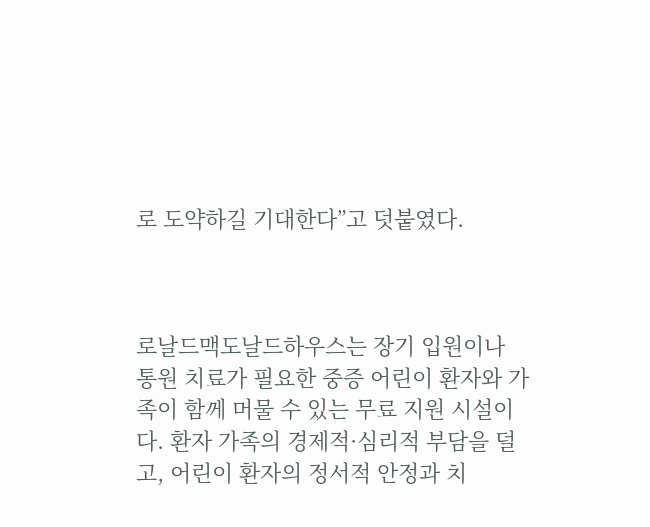로 도약하길 기대한다”고 덧붙였다.



로날드맥도날드하우스는 장기 입원이나 통원 치료가 필요한 중증 어린이 환자와 가족이 함께 머물 수 있는 무료 지원 시설이다. 환자 가족의 경제적·심리적 부담을 덜고, 어린이 환자의 정서적 안정과 치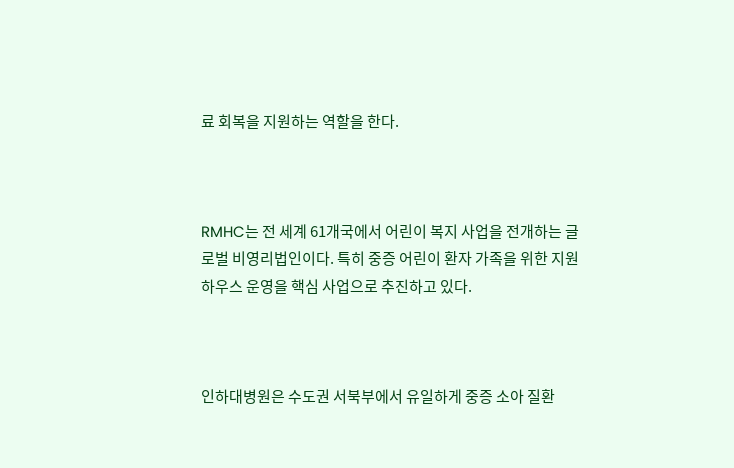료 회복을 지원하는 역할을 한다.



RMHC는 전 세계 61개국에서 어린이 복지 사업을 전개하는 글로벌 비영리법인이다. 특히 중증 어린이 환자 가족을 위한 지원 하우스 운영을 핵심 사업으로 추진하고 있다.



인하대병원은 수도권 서북부에서 유일하게 중증 소아 질환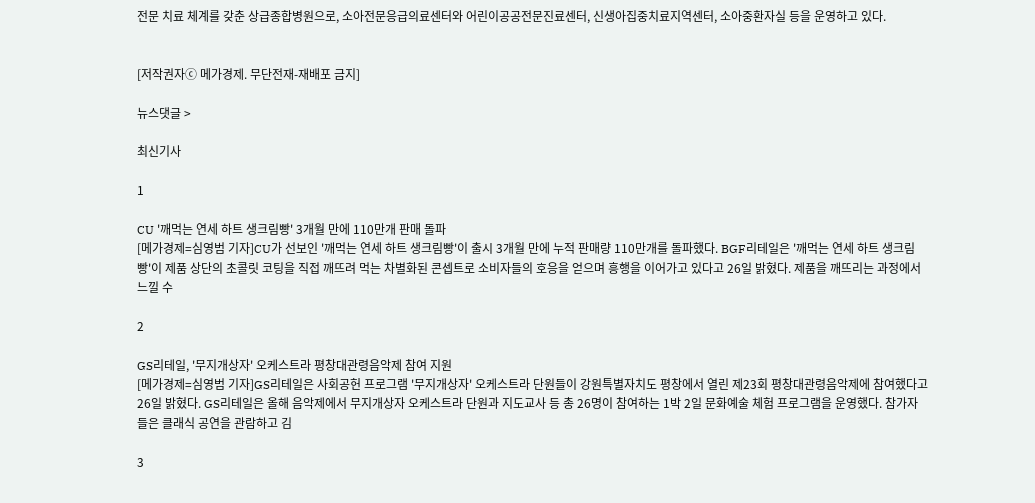전문 치료 체계를 갖춘 상급종합병원으로, 소아전문응급의료센터와 어린이공공전문진료센터, 신생아집중치료지역센터, 소아중환자실 등을 운영하고 있다.


[저작권자ⓒ 메가경제. 무단전재-재배포 금지]

뉴스댓글 >

최신기사

1

CU '깨먹는 연세 하트 생크림빵' 3개월 만에 110만개 판매 돌파
[메가경제=심영범 기자]CU가 선보인 '깨먹는 연세 하트 생크림빵'이 출시 3개월 만에 누적 판매량 110만개를 돌파했다. BGF리테일은 '깨먹는 연세 하트 생크림빵'이 제품 상단의 초콜릿 코팅을 직접 깨뜨려 먹는 차별화된 콘셉트로 소비자들의 호응을 얻으며 흥행을 이어가고 있다고 26일 밝혔다. 제품을 깨뜨리는 과정에서 느낄 수

2

GS리테일, '무지개상자' 오케스트라 평창대관령음악제 참여 지원
[메가경제=심영범 기자]GS리테일은 사회공헌 프로그램 '무지개상자' 오케스트라 단원들이 강원특별자치도 평창에서 열린 제23회 평창대관령음악제에 참여했다고 26일 밝혔다. GS리테일은 올해 음악제에서 무지개상자 오케스트라 단원과 지도교사 등 총 26명이 참여하는 1박 2일 문화예술 체험 프로그램을 운영했다. 참가자들은 클래식 공연을 관람하고 김

3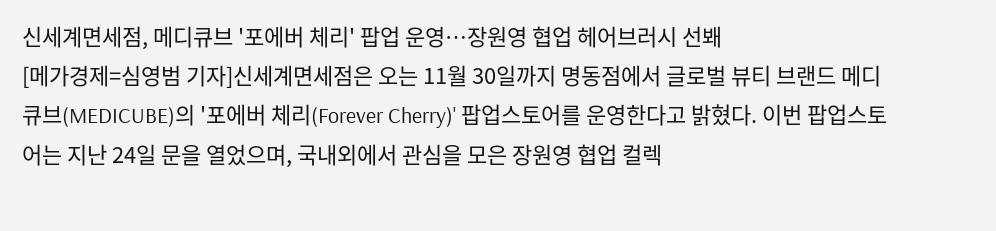신세계면세점, 메디큐브 '포에버 체리' 팝업 운영…장원영 협업 헤어브러시 선봬
[메가경제=심영범 기자]신세계면세점은 오는 11월 30일까지 명동점에서 글로벌 뷰티 브랜드 메디큐브(MEDICUBE)의 '포에버 체리(Forever Cherry)' 팝업스토어를 운영한다고 밝혔다. 이번 팝업스토어는 지난 24일 문을 열었으며, 국내외에서 관심을 모은 장원영 협업 컬렉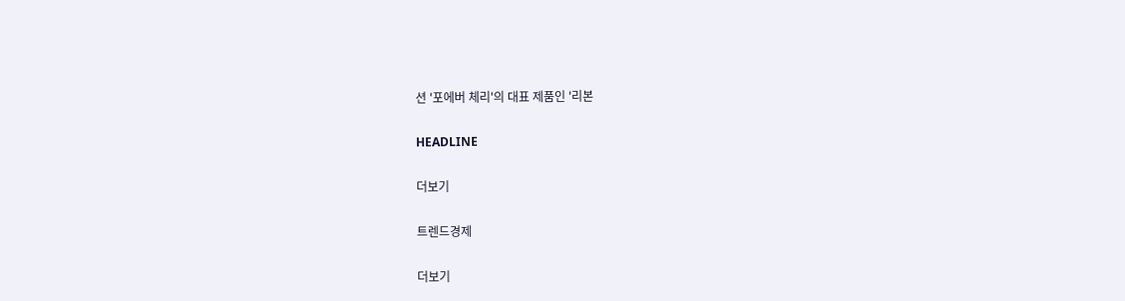션 '포에버 체리'의 대표 제품인 '리본

HEADLINE

더보기

트렌드경제

더보기